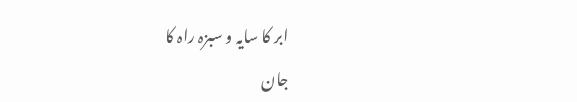ابر کا سایہ و سبزہ راہ کا
جان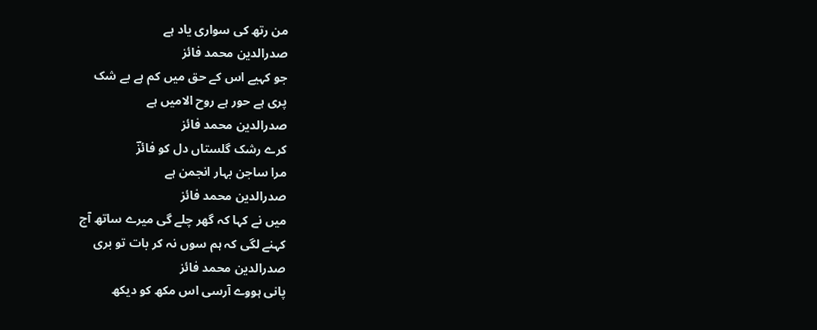من رتھ کی سواری یاد ہے
صدرالدین محمد فائز
جو کہیے اس کے حق میں کم ہے بے شک
پری ہے حور ہے روح الامیں ہے
صدرالدین محمد فائز
کرے رشک گلستاں دل کو فائزؔ
مرا ساجن بہار انجمن ہے
صدرالدین محمد فائز
میں نے کہا کہ گھر چلے گی میرے ساتھ آج
کہنے لگی کہ ہم سوں نہ کر بات تو بری
صدرالدین محمد فائز
پانی ہووے آرسی اس مکھ کو دیکھ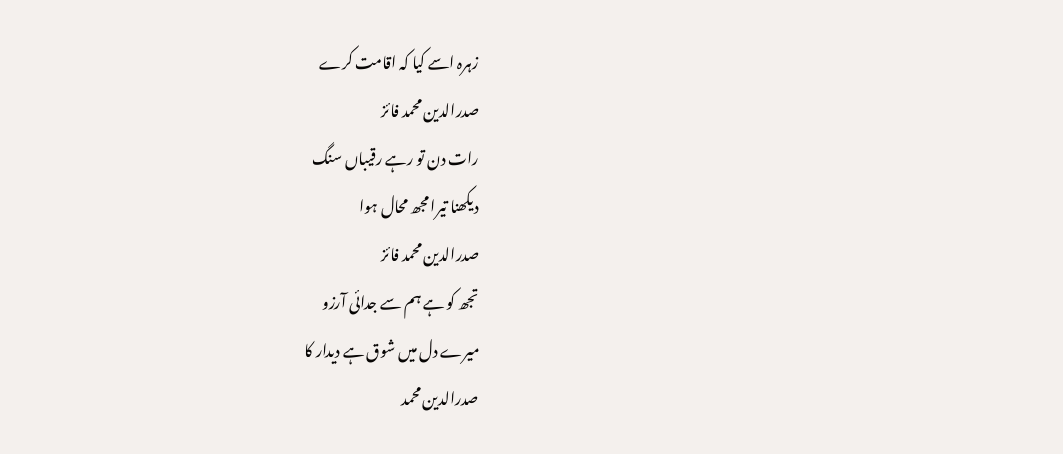زہرہ اسے کیا کہ اقامت کرے
صدرالدین محمد فائز
رات دن تو رہے رقیباں سنگ
دیکھنا تیرا مجھ محال ہوا
صدرالدین محمد فائز
تجھ کو ہے ہم سے جدائی آرزو
میرے دل میں شوق ہے دیدار کا
صدرالدین محمد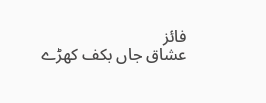فائز
عشاق جاں بکف کھڑے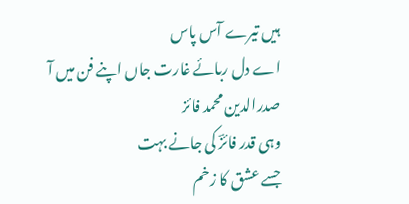ہیں تیرے آس پاس
اے دل ربائے غارت جاں اپنے فن میں آ
صدرالدین محمد فائز
وہی قدر فائزؔ کی جانے بہت
جسے عشق کا زخم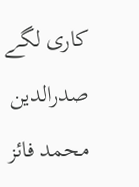کاری لگے
صدرالدین محمد فائز